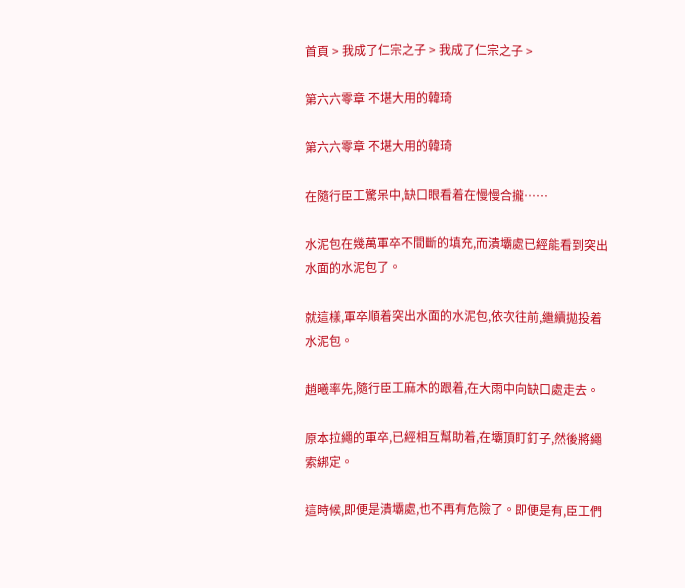首頁 > 我成了仁宗之子 > 我成了仁宗之子 >

第六六零章 不堪大用的韓琦

第六六零章 不堪大用的韓琦

在隨行臣工驚呆中,缺口眼看着在慢慢合攏……

水泥包在幾萬軍卒不間斷的填充,而潰壩處已經能看到突出水面的水泥包了。

就這樣,軍卒順着突出水面的水泥包,依次往前,繼續拋投着水泥包。

趙曦率先,隨行臣工麻木的跟着,在大雨中向缺口處走去。

原本拉繩的軍卒,已經相互幫助着,在壩頂盯釘子,然後將繩索綁定。

這時候,即便是潰壩處,也不再有危險了。即便是有,臣工們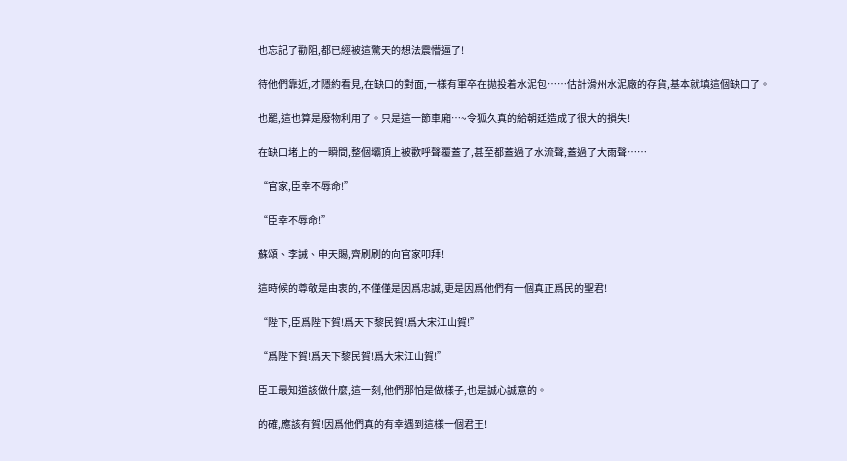也忘記了勸阻,都已經被這驚天的想法震懵逼了!

待他們靠近,才隱約看見,在缺口的對面,一樣有軍卒在拋投着水泥包……估計滑州水泥廠的存貨,基本就填這個缺口了。

也罷,這也算是廢物利用了。只是這一節車廂…~令狐久真的給朝廷造成了很大的損失!

在缺口堵上的一瞬間,整個壩頂上被歡呼聲覆蓋了,甚至都蓋過了水流聲,蓋過了大雨聲……

“官家,臣幸不辱命!”

“臣幸不辱命!”

蘇頌、李誡、申天賜,齊刷刷的向官家叩拜!

這時候的尊敬是由衷的,不僅僅是因爲忠誠,更是因爲他們有一個真正爲民的聖君!

“陛下,臣爲陛下賀!爲天下黎民賀!爲大宋江山賀!”

“爲陛下賀!爲天下黎民賀!爲大宋江山賀!”

臣工最知道該做什麼,這一刻,他們那怕是做樣子,也是誠心誠意的。

的確,應該有賀!因爲他們真的有幸遇到這樣一個君王!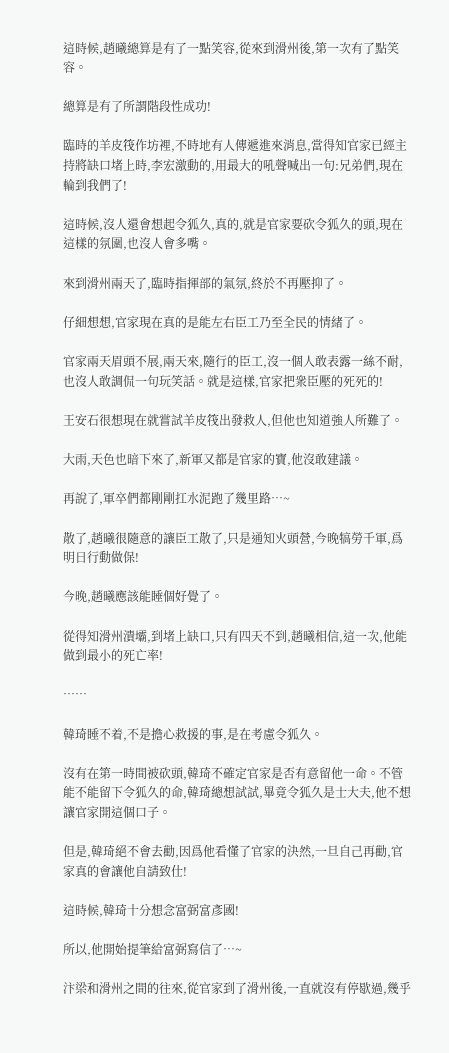這時候,趙曦總算是有了一點笑容,從來到滑州後,第一次有了點笑容。

總算是有了所謂階段性成功!

臨時的羊皮筏作坊裡,不時地有人傳遞進來消息,當得知官家已經主持將缺口堵上時,李宏激動的,用最大的吼聲喊出一句:兄弟們,現在輪到我們了!

這時候,沒人還會想起令狐久,真的,就是官家要砍令狐久的頭,現在這樣的氛圍,也沒人會多嘴。

來到滑州兩天了,臨時指揮部的氣氛,終於不再壓抑了。

仔細想想,官家現在真的是能左右臣工乃至全民的情緒了。

官家兩天眉頭不展,兩天來,隨行的臣工,沒一個人敢表露一絲不耐,也沒人敢調侃一句玩笑話。就是這樣,官家把衆臣壓的死死的!

王安石很想現在就嘗試羊皮筏出發救人,但他也知道強人所難了。

大雨,天色也暗下來了,新軍又都是官家的寶,他沒敢建議。

再說了,軍卒們都剛剛扛水泥跑了幾里路…~

散了,趙曦很隨意的讓臣工散了,只是通知火頭營,今晚犒勞千軍,爲明日行動做保!

今晚,趙曦應該能睡個好覺了。

從得知滑州潰壩,到堵上缺口,只有四天不到,趙曦相信,這一次,他能做到最小的死亡率!

……

韓琦睡不着,不是擔心救援的事,是在考慮令狐久。

沒有在第一時間被砍頭,韓琦不確定官家是否有意留他一命。不管能不能留下令狐久的命,韓琦總想試試,畢竟令狐久是士大夫,他不想讓官家開這個口子。

但是,韓琦絕不會去勸,因爲他看懂了官家的決然,一旦自己再勸,官家真的會讓他自請致仕!

這時候,韓琦十分想念富弼富彥國!

所以,他開始提筆給富弼寫信了…~

汴梁和滑州之間的往來,從官家到了滑州後,一直就沒有停歇過,幾乎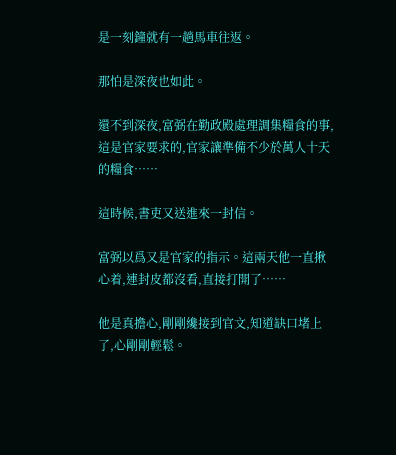是一刻鐘就有一趟馬車往返。

那怕是深夜也如此。

還不到深夜,富弼在勤政殿處理調集糧食的事,這是官家要求的,官家讓準備不少於萬人十天的糧食……

這時候,書吏又送進來一封信。

富弼以爲又是官家的指示。這兩天他一直揪心着,連封皮都沒看,直接打開了……

他是真擔心,剛剛纔接到官文,知道缺口堵上了,心剛剛輕鬆。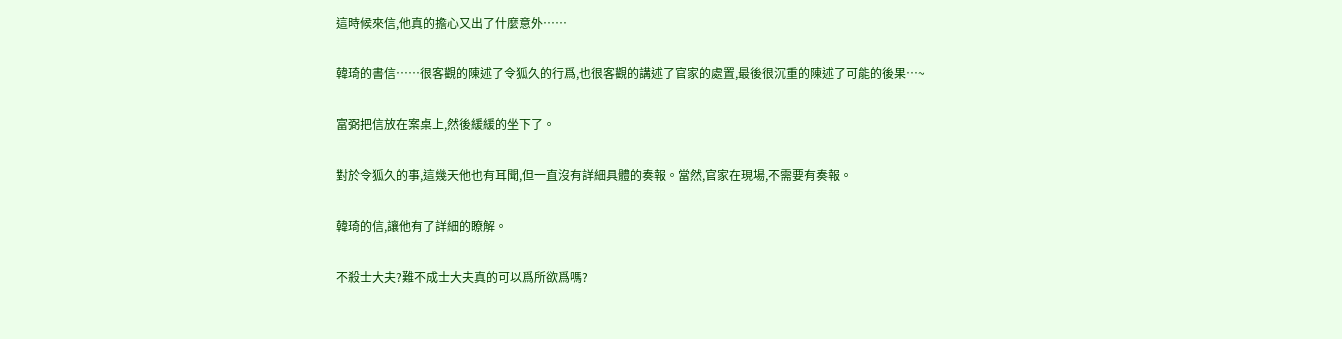這時候來信,他真的擔心又出了什麼意外……

韓琦的書信……很客觀的陳述了令狐久的行爲,也很客觀的講述了官家的處置,最後很沉重的陳述了可能的後果…~

富弼把信放在案桌上,然後緩緩的坐下了。

對於令狐久的事,這幾天他也有耳聞,但一直沒有詳細具體的奏報。當然,官家在現場,不需要有奏報。

韓琦的信,讓他有了詳細的瞭解。

不殺士大夫?難不成士大夫真的可以爲所欲爲嗎?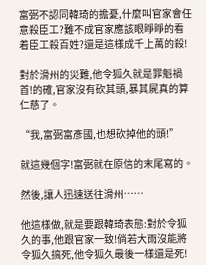富弼不認同韓琦的擔憂,什麼叫官家會任意殺臣工?難不成官家應該眼睜睜的看着臣工殺百姓?還是這樣成千上萬的殺!

對於滑州的災難,他令狐久就是罪魁禍首!的確,官家沒有砍其頭,暴其屍真的算仁慈了。

“我,富弼富彥國,也想砍掉他的頭!”

就這幾個字!富弼就在原信的末尾寫的。

然後,讓人迅速送往滑州……

他這樣做,就是要跟韓琦表態:對於令狐久的事,他跟官家一致!倘若大雨沒能將令狐久搞死,他令狐久最後一樣還是死!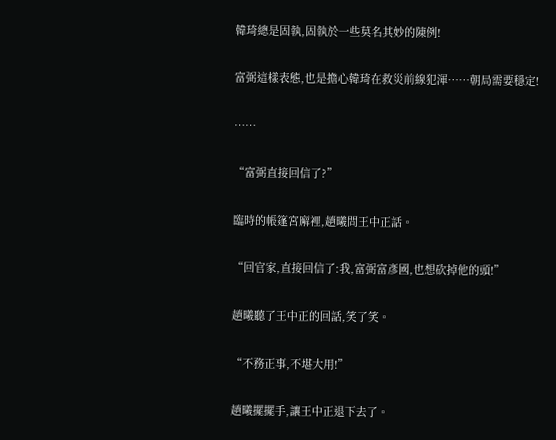韓琦總是固執,固執於一些莫名其妙的陳例!

富弼這樣表態,也是擔心韓琦在救災前線犯渾……朝局需要穩定!

……

“富弼直接回信了?”

臨時的帳篷宮廨裡,趙曦問王中正話。

“回官家,直接回信了:我,富弼富彥國,也想砍掉他的頭!”

趙曦聽了王中正的回話,笑了笑。

“不務正事,不堪大用!”

趙曦擺擺手,讓王中正退下去了。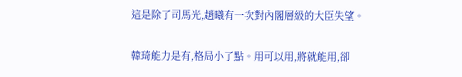這是除了司馬光,趙曦有一次對內閣層級的大臣失望。

韓琦能力是有,格局小了點。用可以用,將就能用,卻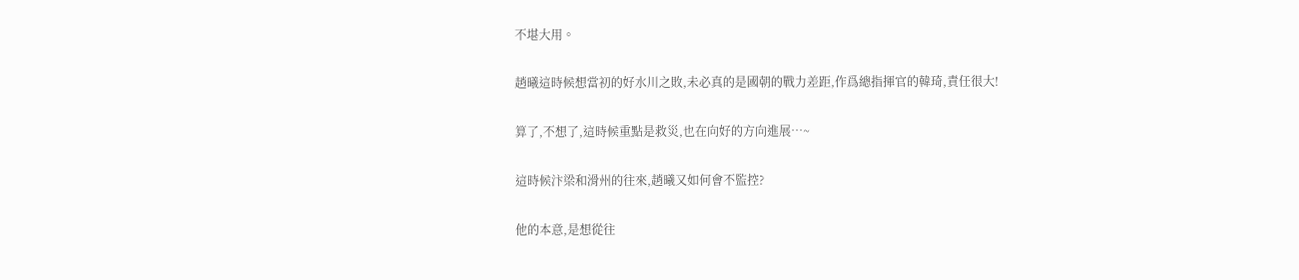不堪大用。

趙曦這時候想當初的好水川之敗,未必真的是國朝的戰力差距,作爲總指揮官的韓琦,責任很大!

算了,不想了,這時候重點是救災,也在向好的方向進展…~

這時候汴梁和滑州的往來,趙曦又如何會不監控?

他的本意,是想從往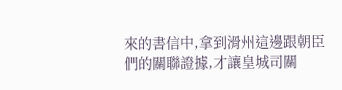來的書信中,拿到滑州這邊跟朝臣們的關聯證據,才讓皇城司關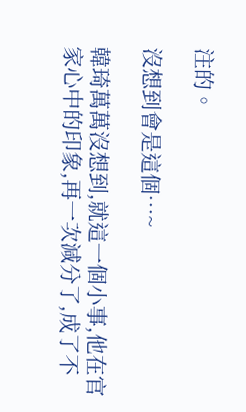注的。

沒想到會是這個…~

韓琦萬萬沒想到,就這一個小事,他在官家心中的印象,再一次減分了,成了不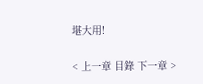堪大用!

< 上一章 目錄 下一章 >